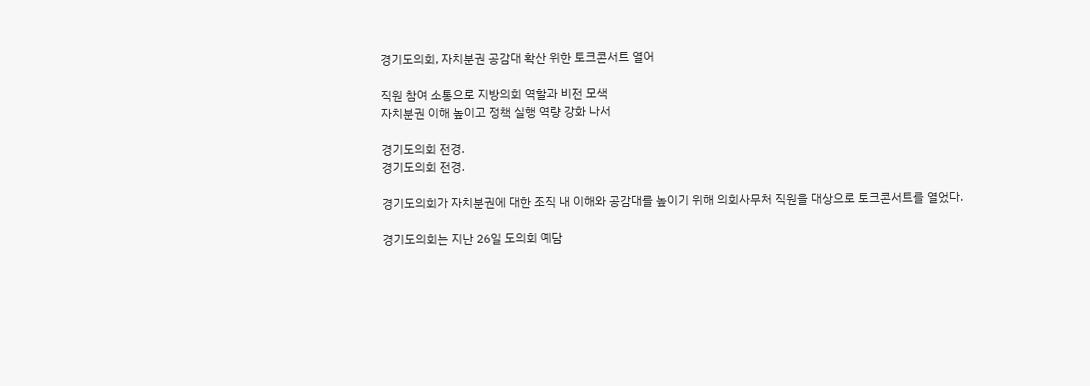경기도의회, 자치분권 공감대 확산 위한 토크콘서트 열어

직원 참여 소통으로 지방의회 역할과 비전 모색
자치분권 이해 높이고 정책 실행 역량 강화 나서

경기도의회 전경.
경기도의회 전경.

경기도의회가 자치분권에 대한 조직 내 이해와 공감대를 높이기 위해 의회사무처 직원을 대상으로 토크콘서트를 열었다.

경기도의회는 지난 26일 도의회 예담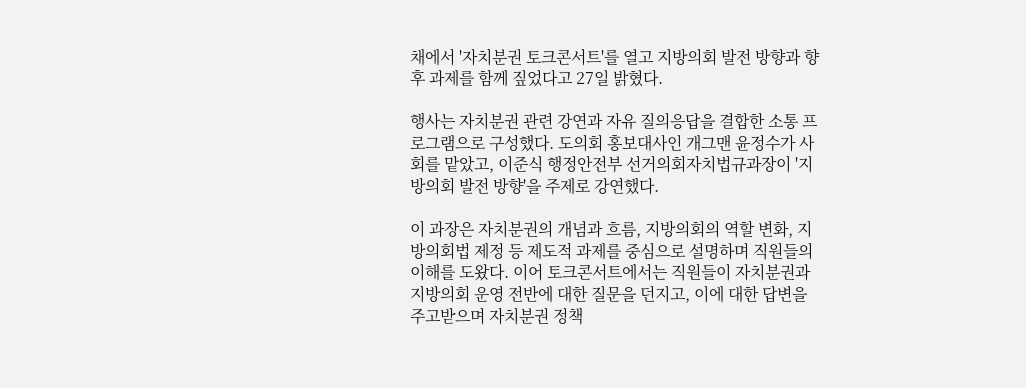채에서 '자치분권 토크콘서트'를 열고 지방의회 발전 방향과 향후 과제를 함께 짚었다고 27일 밝혔다.

행사는 자치분권 관련 강연과 자유 질의응답을 결합한 소통 프로그램으로 구성했다. 도의회 홍보대사인 개그맨 윤정수가 사회를 맡았고, 이준식 행정안전부 선거의회자치법규과장이 '지방의회 발전 방향'을 주제로 강연했다.

이 과장은 자치분권의 개념과 흐름, 지방의회의 역할 변화, 지방의회법 제정 등 제도적 과제를 중심으로 설명하며 직원들의 이해를 도왔다. 이어 토크콘서트에서는 직원들이 자치분권과 지방의회 운영 전반에 대한 질문을 던지고, 이에 대한 답변을 주고받으며 자치분권 정책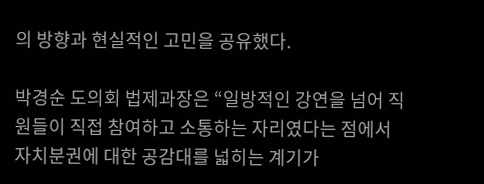의 방향과 현실적인 고민을 공유했다.

박경순 도의회 법제과장은 “일방적인 강연을 넘어 직원들이 직접 참여하고 소통하는 자리였다는 점에서 자치분권에 대한 공감대를 넓히는 계기가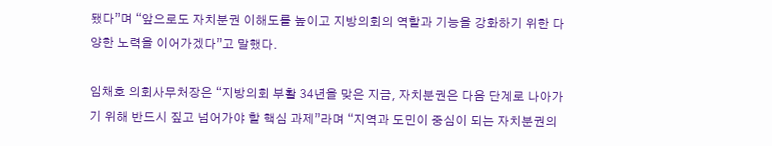됐다”며 “앞으로도 자치분권 이해도를 높이고 지방의회의 역할과 기능을 강화하기 위한 다양한 노력을 이어가겠다”고 말했다.

임채호 의회사무처장은 “지방의회 부활 34년을 맞은 지금, 자치분권은 다음 단계로 나아가기 위해 반드시 짚고 넘어가야 할 핵심 과제”라며 “지역과 도민이 중심이 되는 자치분권의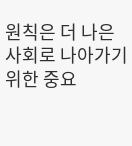원칙은 더 나은 사회로 나아가기 위한 중요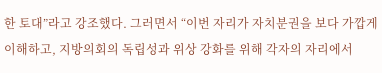한 토대”라고 강조했다. 그러면서 “이번 자리가 자치분권을 보다 가깝게 이해하고, 지방의회의 독립성과 위상 강화를 위해 각자의 자리에서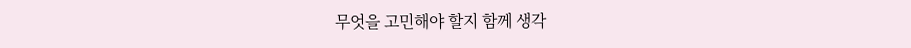무엇을 고민해야 할지 함께 생각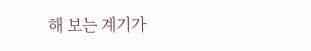해 보는 계기가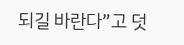되길 바란다”고 덧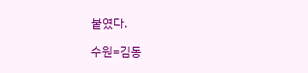붙였다.

수원=김동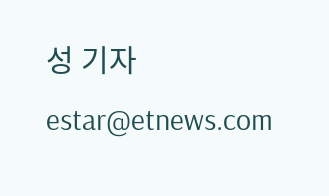성 기자 estar@etnews.com